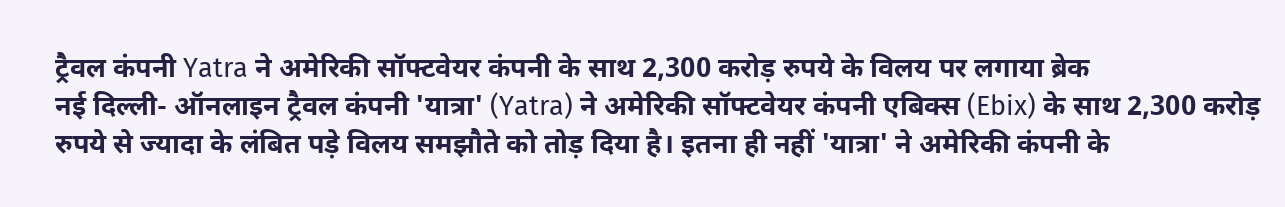ट्रैवल कंपनी Yatra ने अमेरिकी सॉफ्टवेयर कंपनी के साथ 2,300 करोड़ रुपये के विलय पर लगाया ब्रेक
नई दिल्ली- ऑनलाइन ट्रैवल कंपनी 'यात्रा' (Yatra) ने अमेरिकी सॉफ्टवेयर कंपनी एबिक्स (Ebix) के साथ 2,300 करोड़ रुपये से ज्यादा के लंबित पड़े विलय समझौते को तोड़ दिया है। इतना ही नहीं 'यात्रा' ने अमेरिकी कंपनी के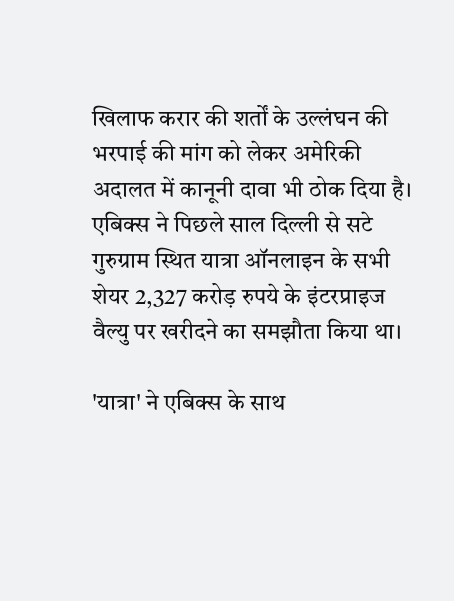खिलाफ करार की शर्तों के उल्लंघन की भरपाई की मांग को लेकर अमेरिकी अदालत में कानूनी दावा भी ठोक दिया है। एबिक्स ने पिछले साल दिल्ली से सटे गुरुग्राम स्थित यात्रा ऑनलाइन के सभी शेयर 2,327 करोड़ रुपये के इंटरप्राइज वैल्यु पर खरीदने का समझौता किया था।

'यात्रा' ने एबिक्स के साथ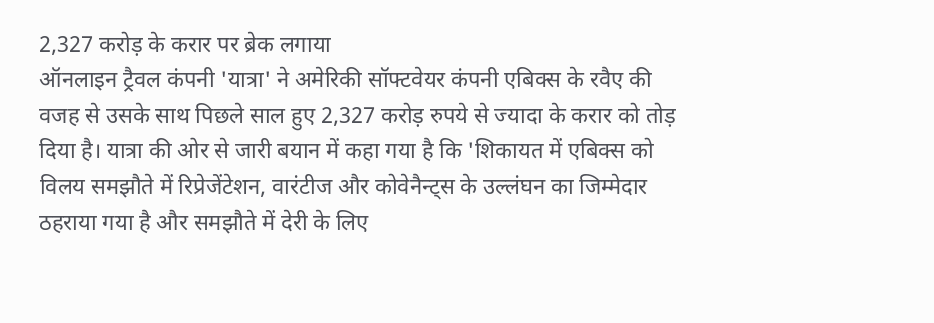2,327 करोड़ के करार पर ब्रेक लगाया
ऑनलाइन ट्रैवल कंपनी 'यात्रा' ने अमेरिकी सॉफ्टवेयर कंपनी एबिक्स के रवैए की वजह से उसके साथ पिछले साल हुए 2,327 करोड़ रुपये से ज्यादा के करार को तोड़ दिया है। यात्रा की ओर से जारी बयान में कहा गया है कि 'शिकायत में एबिक्स को विलय समझौते में रिप्रेजेंटेशन, वारंटीज और कोवेनैन्ट्स के उल्लंघन का जिम्मेदार ठहराया गया है और समझौते में देरी के लिए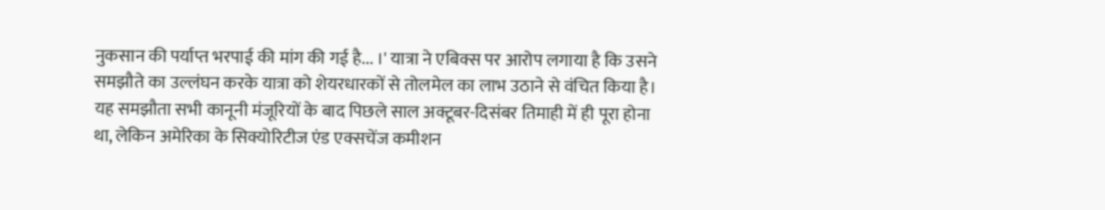नुकसान की पर्याप्त भरपाई की मांग की गई है... ।' यात्रा ने एबिक्स पर आरोप लगाया है कि उसने समझौते का उल्लंघन करके यात्रा को शेयरधारकों से तोलमेल का लाभ उठाने से वंचित किया है। यह समझौता सभी कानूनी मंजूरियों के बाद पिछले साल अक्टूबर-दिसंबर तिमाही में ही पूरा होना था, लेकिन अमेरिका के सिक्योरिटीज एंड एक्सचेंज कमीशन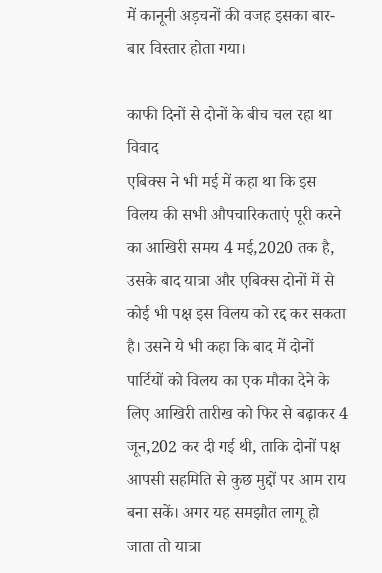में कानूनी अड़चनों की वजह इसका बार-बार विस्तार होता गया।

काफी दिनों से दोनों के बीच चल रहा था विवाद
एबिक्स ने भी मई में कहा था कि इस विलय की सभी औपचारिकताएं पूरी करने का आखिरी समय 4 मई,2020 तक है, उसके बाद यात्रा और एबिक्स दोनों में से कोई भी पक्ष इस विलय को रद्द कर सकता है। उसने ये भी कहा कि बाद में दोनों पार्टियों को विलय का एक मौका देने के लिए आखिरी तारीख को फिर से बढ़ाकर 4 जून,202 कर दी गई थी, ताकि दोनों पक्ष आपसी सहमिति से कुछ मुद्दों पर आम राय बना सकें। अगर यह समझौत लागू हो जाता तो यात्रा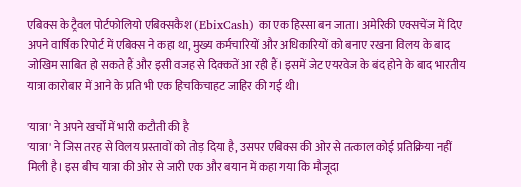एबिक्स के ट्रैवल पोर्टफोलियो एबिक्सकैश (EbixCash) का एक हिस्सा बन जाता। अमेरिकी एक्सचेंज में दिए अपने वार्षिक रिपोर्ट में एबिक्स ने कहा था, मुख्य कर्मचारियों और अधिकारियों को बनाए रखना विलय के बाद जोखिम साबित हो सकते हैं और इसी वजह से दिक्कतें आ रही हैं। इसमें जेट एयरवेज के बंद होने के बाद भारतीय यात्रा कारोबार में आने के प्रति भी एक हिचकिचाहट जाहिर की गई थी।

'यात्रा' ने अपने खर्चों में भारी कटौती की है
'यात्रा' ने जिस तरह से विलय प्रस्तावों को तोड़ दिया है, उसपर एबिक्स की ओर से तत्काल कोई प्रतिक्रिया नहीं मिली है। इस बीच यात्रा की ओर से जारी एक और बयान में कहा गया कि मौजूदा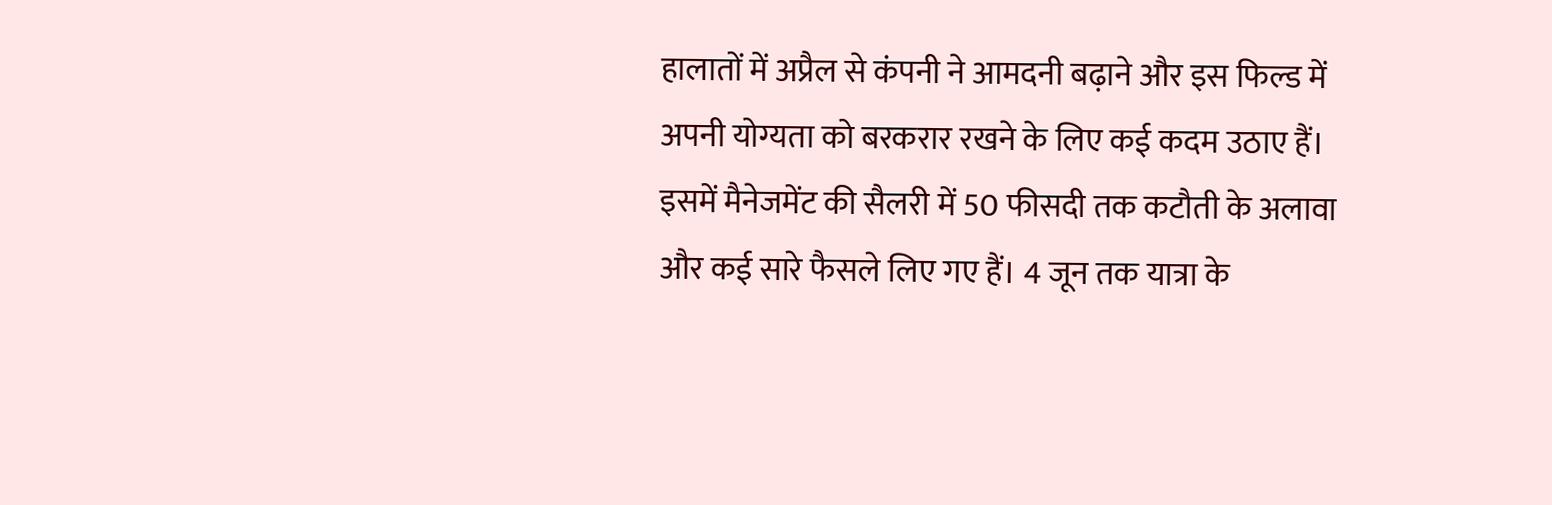हालातों में अप्रैल से कंपनी ने आमदनी बढ़ाने और इस फिल्ड में अपनी योग्यता को बरकरार रखने के लिए कई कदम उठाए हैं। इसमें मैनेजमेंट की सैलरी में 50 फीसदी तक कटौती के अलावा और कई सारे फैसले लिए गए हैं। 4 जून तक यात्रा के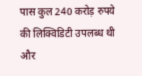पास कुल 240 करोड़ रुपये की लिक्विडिटी उपलब्ध थी और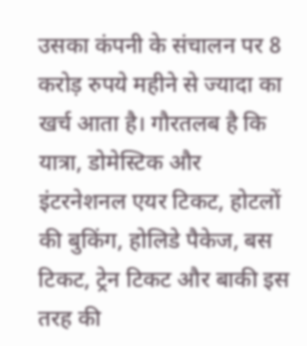उसका कंपनी के संचालन पर 8 करोड़ रुपये महीने से ज्यादा का खर्च आता है। गौरतलब है कि यात्रा, डोमेस्टिक और इंटरनेशनल एयर टिकट, होटलों की बुकिंग, होलिडे पैकेज, बस टिकट, ट्रेन टिकट और बाकी इस तरह की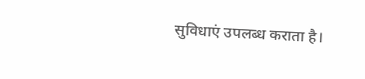सुविधाएं उपलब्ध कराता है।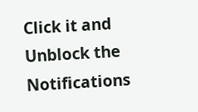Click it and Unblock the Notifications